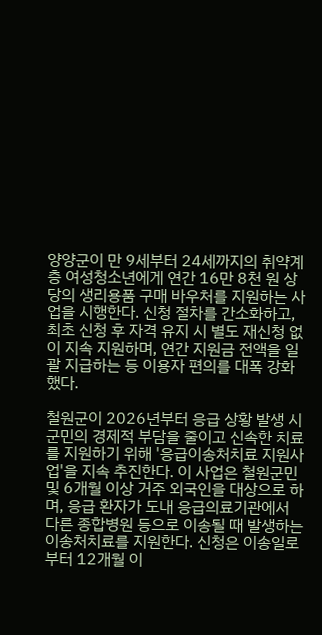양양군이 만 9세부터 24세까지의 취약계층 여성청소년에게 연간 16만 8천 원 상당의 생리용품 구매 바우처를 지원하는 사업을 시행한다. 신청 절차를 간소화하고, 최초 신청 후 자격 유지 시 별도 재신청 없이 지속 지원하며, 연간 지원금 전액을 일괄 지급하는 등 이용자 편의를 대폭 강화했다.

철원군이 2026년부터 응급 상황 발생 시 군민의 경제적 부담을 줄이고 신속한 치료를 지원하기 위해 '응급이송처치료 지원사업'을 지속 추진한다. 이 사업은 철원군민 및 6개월 이상 거주 외국인을 대상으로 하며, 응급 환자가 도내 응급의료기관에서 다른 종합병원 등으로 이송될 때 발생하는 이송처치료를 지원한다. 신청은 이송일로부터 12개월 이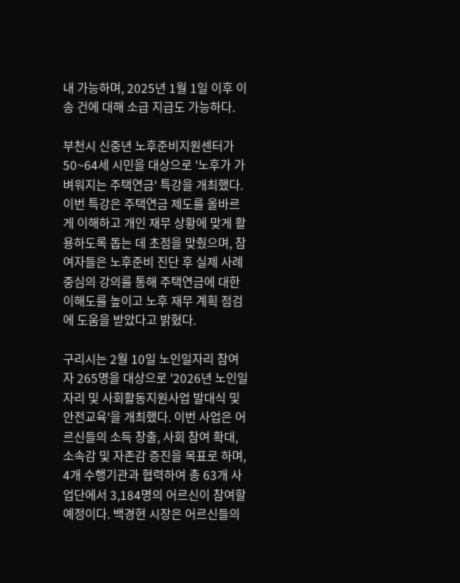내 가능하며, 2025년 1월 1일 이후 이송 건에 대해 소급 지급도 가능하다.

부천시 신중년 노후준비지원센터가 50~64세 시민을 대상으로 '노후가 가벼워지는 주택연금' 특강을 개최했다. 이번 특강은 주택연금 제도를 올바르게 이해하고 개인 재무 상황에 맞게 활용하도록 돕는 데 초점을 맞췄으며, 참여자들은 노후준비 진단 후 실제 사례 중심의 강의를 통해 주택연금에 대한 이해도를 높이고 노후 재무 계획 점검에 도움을 받았다고 밝혔다.

구리시는 2월 10일 노인일자리 참여자 265명을 대상으로 '2026년 노인일자리 및 사회활동지원사업 발대식 및 안전교육'을 개최했다. 이번 사업은 어르신들의 소득 창출, 사회 참여 확대, 소속감 및 자존감 증진을 목표로 하며, 4개 수행기관과 협력하여 총 63개 사업단에서 3,184명의 어르신이 참여할 예정이다. 백경현 시장은 어르신들의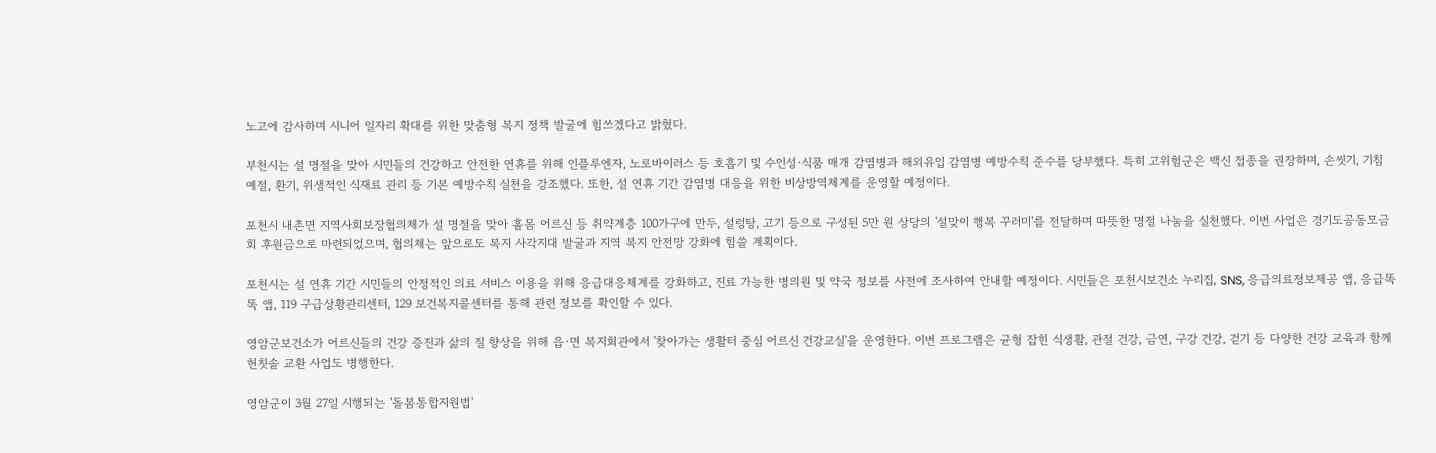노고에 감사하며 시니어 일자리 확대를 위한 맞춤형 복지 정책 발굴에 힘쓰겠다고 밝혔다.

부천시는 설 명절을 맞아 시민들의 건강하고 안전한 연휴를 위해 인플루엔자, 노로바이러스 등 호흡기 및 수인성·식품 매개 감염병과 해외유입 감염병 예방수칙 준수를 당부했다. 특히 고위험군은 백신 접종을 권장하며, 손씻기, 기침 예절, 환기, 위생적인 식재료 관리 등 기본 예방수칙 실천을 강조했다. 또한, 설 연휴 기간 감염병 대응을 위한 비상방역체계를 운영할 예정이다.

포천시 내촌면 지역사회보장협의체가 설 명절을 맞아 홀몸 어르신 등 취약계층 100가구에 만두, 설렁탕, 고기 등으로 구성된 5만 원 상당의 '설맞이 행복 꾸러미'를 전달하며 따뜻한 명절 나눔을 실천했다. 이번 사업은 경기도공동모금회 후원금으로 마련되었으며, 협의체는 앞으로도 복지 사각지대 발굴과 지역 복지 안전망 강화에 힘쓸 계획이다.

포천시는 설 연휴 기간 시민들의 안정적인 의료 서비스 이용을 위해 응급대응체계를 강화하고, 진료 가능한 병의원 및 약국 정보를 사전에 조사하여 안내할 예정이다. 시민들은 포천시보건소 누리집, SNS, 응급의료정보제공 앱, 응급똑똑 앱, 119 구급상황관리센터, 129 보건복지콜센터를 통해 관련 정보를 확인할 수 있다.

영암군보건소가 어르신들의 건강 증진과 삶의 질 향상을 위해 읍·면 복지회관에서 '찾아가는 생활터 중심 어르신 건강교실'을 운영한다. 이번 프로그램은 균형 잡힌 식생활, 관절 건강, 금연, 구강 건강, 걷기 등 다양한 건강 교육과 함께 헌칫솔 교환 사업도 병행한다.

영암군이 3월 27일 시행되는 '돌봄통합지원법'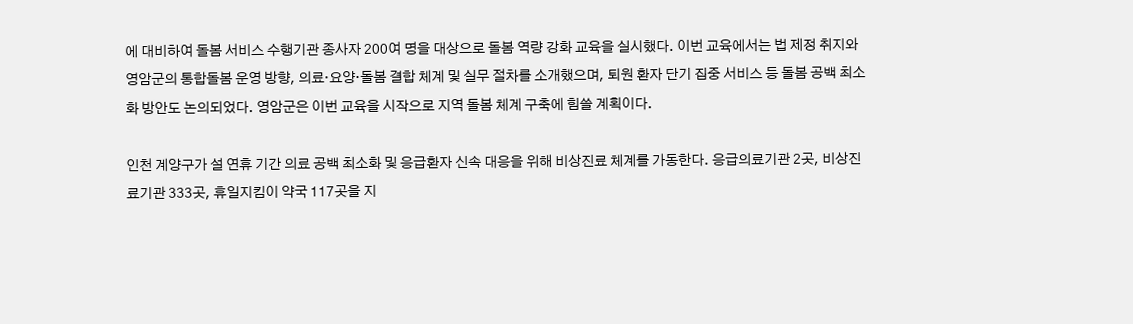에 대비하여 돌봄 서비스 수행기관 종사자 200여 명을 대상으로 돌봄 역량 강화 교육을 실시했다. 이번 교육에서는 법 제정 취지와 영암군의 통합돌봄 운영 방향, 의료·요양·돌봄 결합 체계 및 실무 절차를 소개했으며, 퇴원 환자 단기 집중 서비스 등 돌봄 공백 최소화 방안도 논의되었다. 영암군은 이번 교육을 시작으로 지역 돌봄 체계 구축에 힘쓸 계획이다.

인천 계양구가 설 연휴 기간 의료 공백 최소화 및 응급환자 신속 대응을 위해 비상진료 체계를 가동한다. 응급의료기관 2곳, 비상진료기관 333곳, 휴일지킴이 약국 117곳을 지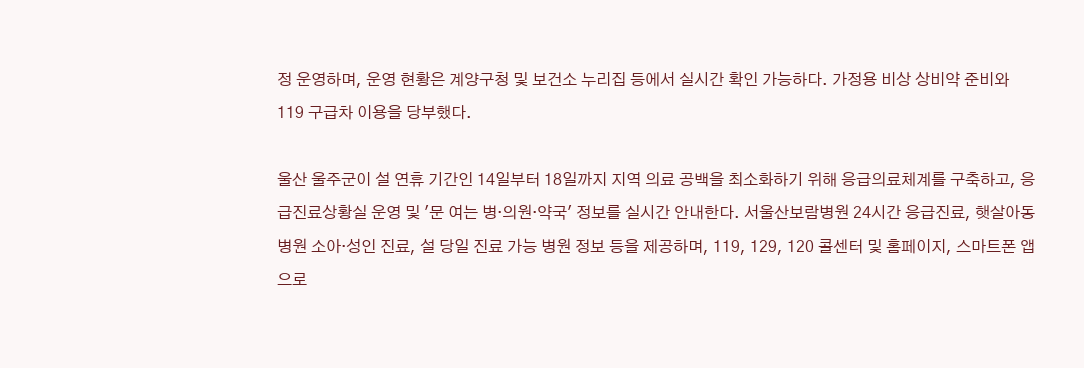정 운영하며, 운영 현황은 계양구청 및 보건소 누리집 등에서 실시간 확인 가능하다. 가정용 비상 상비약 준비와 119 구급차 이용을 당부했다.

울산 울주군이 설 연휴 기간인 14일부터 18일까지 지역 의료 공백을 최소화하기 위해 응급의료체계를 구축하고, 응급진료상황실 운영 및 '문 여는 병·의원·약국' 정보를 실시간 안내한다. 서울산보람병원 24시간 응급진료, 햇살아동병원 소아·성인 진료, 설 당일 진료 가능 병원 정보 등을 제공하며, 119, 129, 120 콜센터 및 홈페이지, 스마트폰 앱으로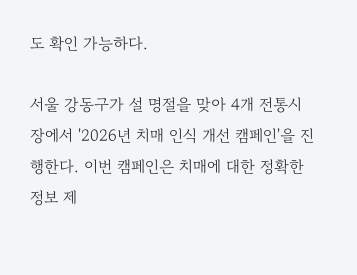도 확인 가능하다.

서울 강동구가 설 명절을 맞아 4개 전통시장에서 '2026년 치매 인식 개선 캠페인'을 진행한다. 이번 캠페인은 치매에 대한 정확한 정보 제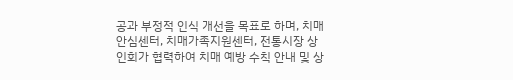공과 부정적 인식 개선을 목표로 하며, 치매안심센터, 치매가족지원센터, 전통시장 상인회가 협력하여 치매 예방 수칙 안내 및 상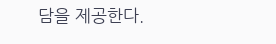담을 제공한다.